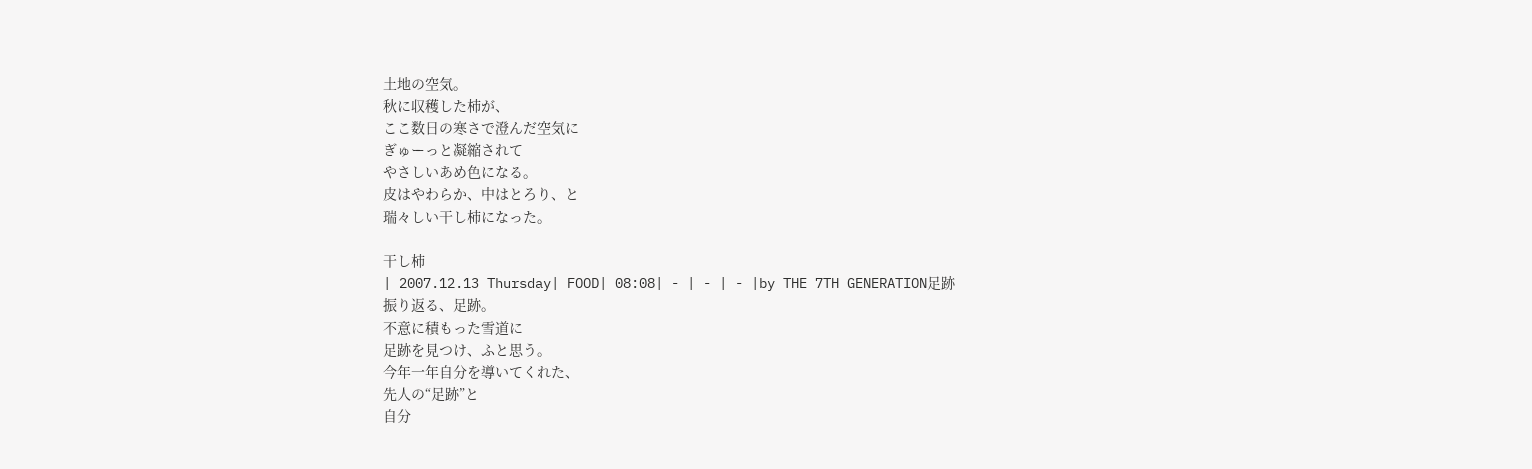土地の空気。
秋に収穫した柿が、
ここ数日の寒さで澄んだ空気に
ぎゅーっと凝縮されて
やさしいあめ色になる。
皮はやわらか、中はとろり、と
瑞々しい干し柿になった。

干し柿
| 2007.12.13 Thursday| FOOD| 08:08| - | - | - |by THE 7TH GENERATION足跡
振り返る、足跡。
不意に積もった雪道に
足跡を見つけ、ふと思う。
今年一年自分を導いてくれた、
先人の“足跡”と
自分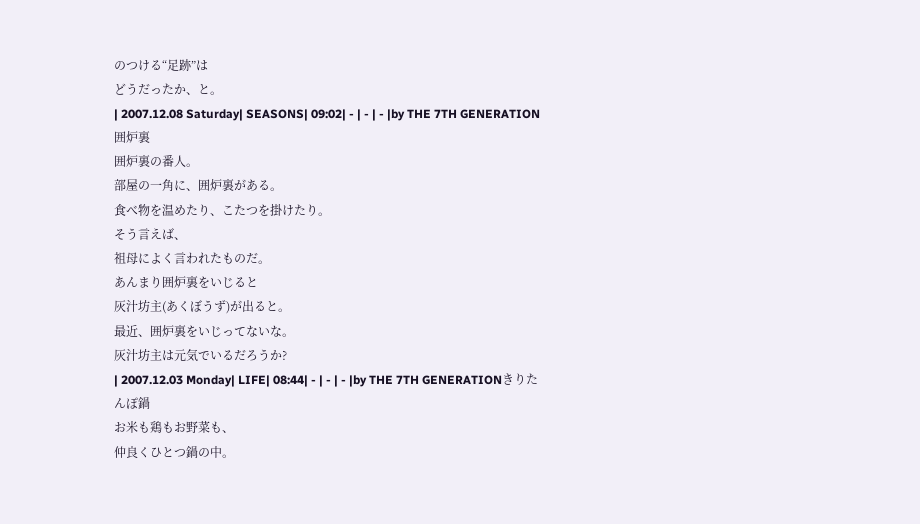のつける“足跡”は
どうだったか、と。
| 2007.12.08 Saturday| SEASONS| 09:02| - | - | - |by THE 7TH GENERATION囲炉裏
囲炉裏の番人。
部屋の一角に、囲炉裏がある。
食べ物を温めたり、こたつを掛けたり。
そう言えば、
祖母によく言われたものだ。
あんまり囲炉裏をいじると
灰汁坊主(あくぼうず)が出ると。
最近、囲炉裏をいじってないな。
灰汁坊主は元気でいるだろうか?
| 2007.12.03 Monday| LIFE| 08:44| - | - | - |by THE 7TH GENERATIONきりたんぽ鍋
お米も鶏もお野菜も、
仲良くひとつ鍋の中。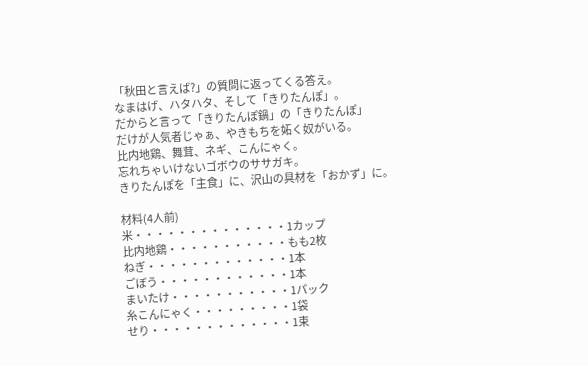「秋田と言えば?」の質問に返ってくる答え。
なまはげ、ハタハタ、そして「きりたんぽ」。
だからと言って「きりたんぽ鍋」の「きりたんぽ」
だけが人気者じゃぁ、やきもちを妬く奴がいる。
比内地鶏、舞茸、ネギ、こんにゃく。
忘れちゃいけないゴボウのササガキ。
きりたんぽを「主食」に、沢山の具材を「おかず」に。

材料(4人前)
米・・・・・・・・・・・・・・1カップ
比内地鶏・・・・・・・・・・・もも2枚
ねぎ・・・・・・・・・・・・・1本
ごぼう・・・・・・・・・・・・1本
まいたけ・・・・・・・・・・・1パック
糸こんにゃく・・・・・・・・・1袋
せり・・・・・・・・・・・・・1束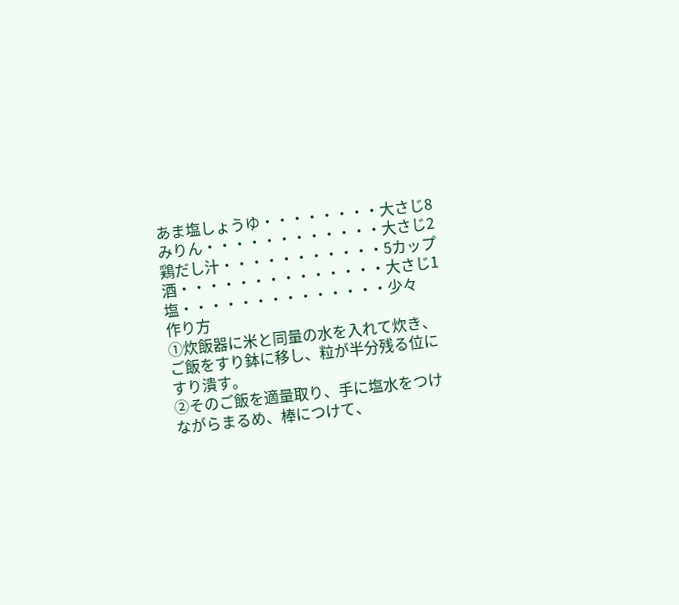あま塩しょうゆ・・・・・・・・大さじ8
みりん・・・・・・・・・・・・大さじ2
鶏だし汁・・・・・・・・・・・5カップ
酒・・・・・・・・・・・・・・大さじ1
塩・・・・・・・・・・・・・・少々
作り方
①炊飯器に米と同量の水を入れて炊き、ご飯をすり鉢に移し、粒が半分残る位にすり潰す。
②そのご飯を適量取り、手に塩水をつけながらまるめ、棒につけて、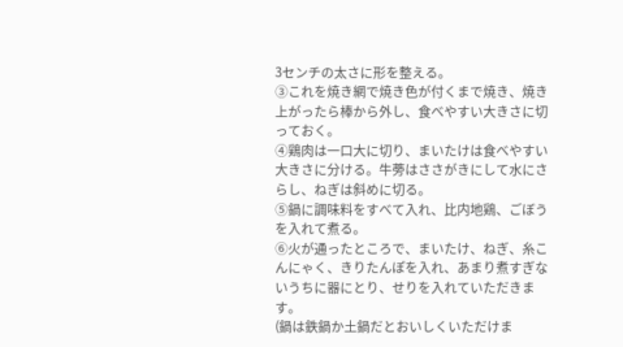3センチの太さに形を整える。
③これを焼き網で焼き色が付くまで焼き、焼き上がったら棒から外し、食べやすい大きさに切っておく。
④鶏肉は一口大に切り、まいたけは食べやすい大きさに分ける。牛蒡はささがきにして水にさらし、ねぎは斜めに切る。
⑤鍋に調味料をすべて入れ、比内地鶏、ごぼうを入れて煮る。
⑥火が通ったところで、まいたけ、ねぎ、糸こんにゃく、きりたんぽを入れ、あまり煮すぎないうちに器にとり、せりを入れていただきます。
(鍋は鉄鍋か土鍋だとおいしくいただけま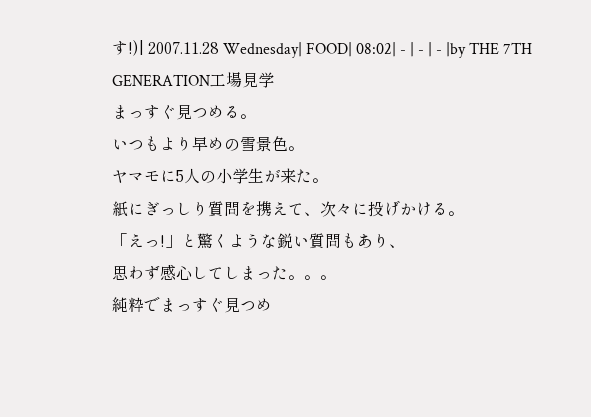す!)| 2007.11.28 Wednesday| FOOD| 08:02| - | - | - |by THE 7TH GENERATION工場見学
まっすぐ見つめる。
いつもより早めの雪景色。
ヤマモに5人の小学生が来た。
紙にぎっしり質問を携えて、次々に投げかける。
「えっ!」と驚くような鋭い質問もあり、
思わず感心してしまった。。。
純粋でまっすぐ見つめ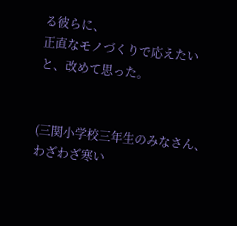る彼らに、
正直なモノづくりで応えたいと、改めて思った。


(三関小学校三年生のみなさん、わざわざ寒い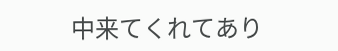中来てくれてあり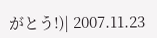がとう!)| 2007.11.23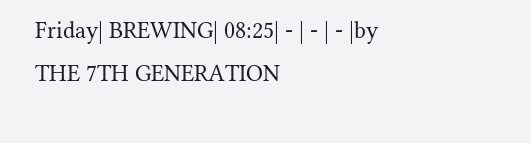Friday| BREWING| 08:25| - | - | - |by THE 7TH GENERATION